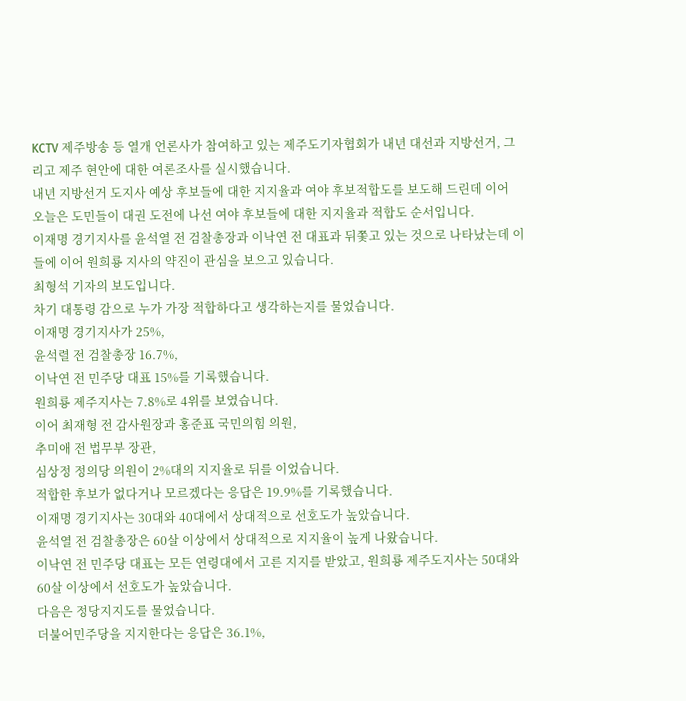KCTV 제주방송 등 열개 언론사가 참여하고 있는 제주도기자협회가 내년 대선과 지방선거, 그리고 제주 현안에 대한 여론조사를 실시했습니다.
내년 지방선거 도지사 예상 후보들에 대한 지지율과 여야 후보적합도를 보도해 드린데 이어
오늘은 도민들이 대권 도전에 나선 여야 후보들에 대한 지지율과 적합도 순서입니다.
이재명 경기지사를 윤석열 전 검찰총장과 이낙연 전 대표과 뒤쫓고 있는 것으로 나타났는데 이들에 이어 원희룡 지사의 약진이 관심을 보으고 있습니다.
최형석 기자의 보도입니다.
차기 대통령 감으로 누가 가장 적합하다고 생각하는지를 물었습니다.
이재명 경기지사가 25%,
윤석렬 전 검찰총장 16.7%,
이낙연 전 민주당 대표 15%를 기록했습니다.
원희룡 제주지사는 7.8%로 4위를 보였습니다.
이어 최재형 전 감사원장과 홍준표 국민의힘 의원,
추미애 전 법무부 장관,
심상정 정의당 의원이 2%대의 지지율로 뒤를 이었습니다.
적합한 후보가 없다거나 모르겠다는 응답은 19.9%를 기록했습니다.
이재명 경기지사는 30대와 40대에서 상대적으로 선호도가 높았습니다.
윤석열 전 검찰총장은 60살 이상에서 상대적으로 지지율이 높게 나왔습니다.
이낙연 전 민주당 대표는 모든 연령대에서 고른 지지를 받았고, 원희룡 제주도지사는 50대와 60살 이상에서 선호도가 높았습니다.
다음은 정당지지도를 물었습니다.
더불어민주당을 지지한다는 응답은 36.1%,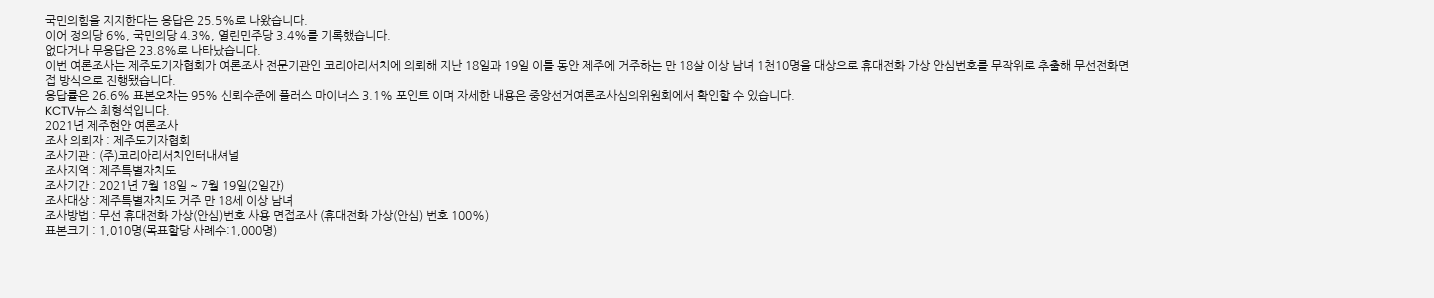국민의힘을 지지한다는 응답은 25.5%로 나왔습니다.
이어 정의당 6%, 국민의당 4.3%, 열린민주당 3.4%를 기록했습니다.
없다거나 무응답은 23.8%로 나타났습니다.
이번 여론조사는 제주도기자협회가 여론조사 전문기관인 코리아리서치에 의뢰해 지난 18일과 19일 이틀 동안 제주에 거주하는 만 18살 이상 남녀 1천10명을 대상으로 휴대전화 가상 안심번호를 무작위로 추출해 무선전화면접 방식으로 진행됐습니다.
응답률은 26.6% 표본오차는 95% 신뢰수준에 플러스 마이너스 3.1% 포인트 이며 자세한 내용은 중앙선거여론조사심의위원회에서 확인할 수 있습니다.
KCTV뉴스 최형석입니다.
2021년 제주현안 여론조사
조사 의뢰자 : 제주도기자협회
조사기관 : (주)코리아리서치인터내셔널
조사지역 : 제주특별자치도
조사기간 : 2021년 7월 18일 ~ 7월 19일(2일간)
조사대상 : 제주특별자치도 거주 만 18세 이상 남녀
조사방법 : 무선 휴대전화 가상(안심)번호 사용 면접조사 (휴대전화 가상(안심) 번호 100%)
표본크기 : 1,010명(목표할당 사례수:1,000명)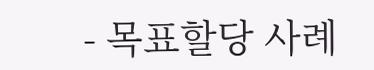- 목표할당 사례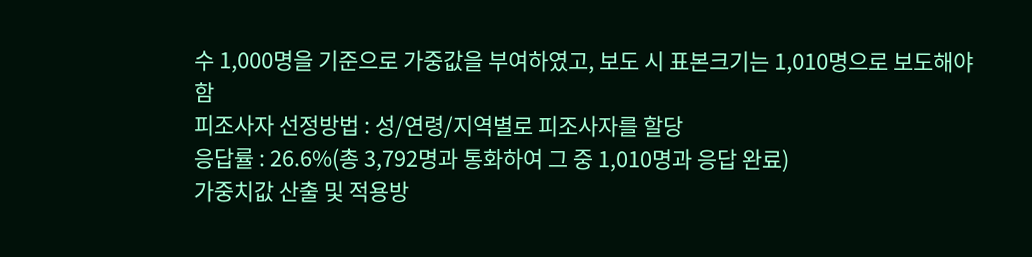수 1,000명을 기준으로 가중값을 부여하였고, 보도 시 표본크기는 1,010명으로 보도해야 함
피조사자 선정방법 : 성/연령/지역별로 피조사자를 할당
응답률 : 26.6%(총 3,792명과 통화하여 그 중 1,010명과 응답 완료)
가중치값 산출 및 적용방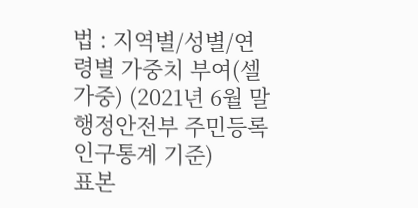법 : 지역별/성별/연령별 가중치 부여(셀가중) (2021년 6월 말 행정안전부 주민등록인구통계 기준)
표본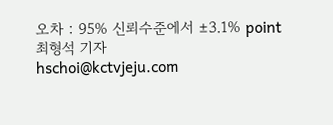오차 : 95% 신뢰수준에서 ±3.1% point
최형석 기자
hschoi@kctvjeju.com